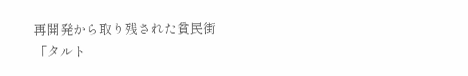再開発から取り残された貧民街「タルト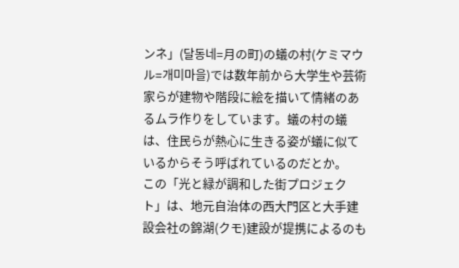ンネ」(달동네=月の町)の蟻の村(ケミマウル=개미마을)では数年前から大学生や芸術家らが建物や階段に絵を描いて情緒のあるムラ作りをしています。蟻の村の蟻は、住民らが熱心に生きる姿が蟻に似ているからそう呼ばれているのだとか。
この「光と緑が調和した街プロジェクト」は、地元自治体の西大門区と大手建設会社の錦湖(クモ)建設が提携によるのも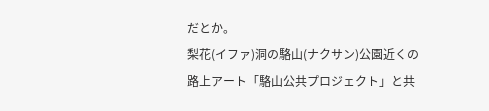だとか。
梨花(イファ)洞の駱山(ナクサン)公園近くの路上アート「駱山公共プロジェクト」と共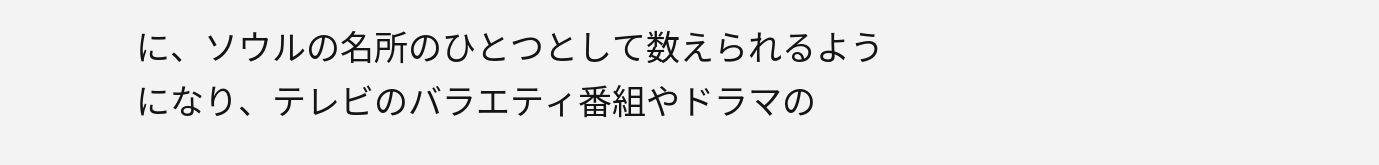に、ソウルの名所のひとつとして数えられるようになり、テレビのバラエティ番組やドラマの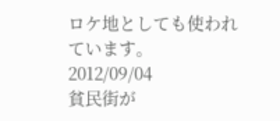ロケ地としても使われています。
2012/09/04
貧民街が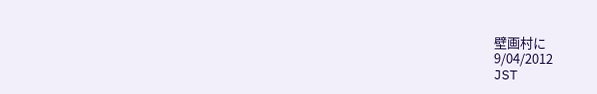壁画村に
9/04/2012
JST